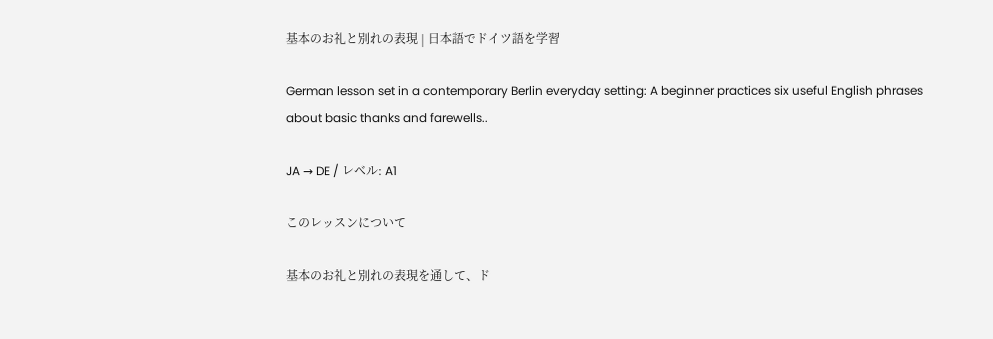基本のお礼と別れの表現 | 日本語でドイツ語を学習

German lesson set in a contemporary Berlin everyday setting: A beginner practices six useful English phrases about basic thanks and farewells..

JA → DE / レベル: A1

このレッスンについて

基本のお礼と別れの表現を通して、ド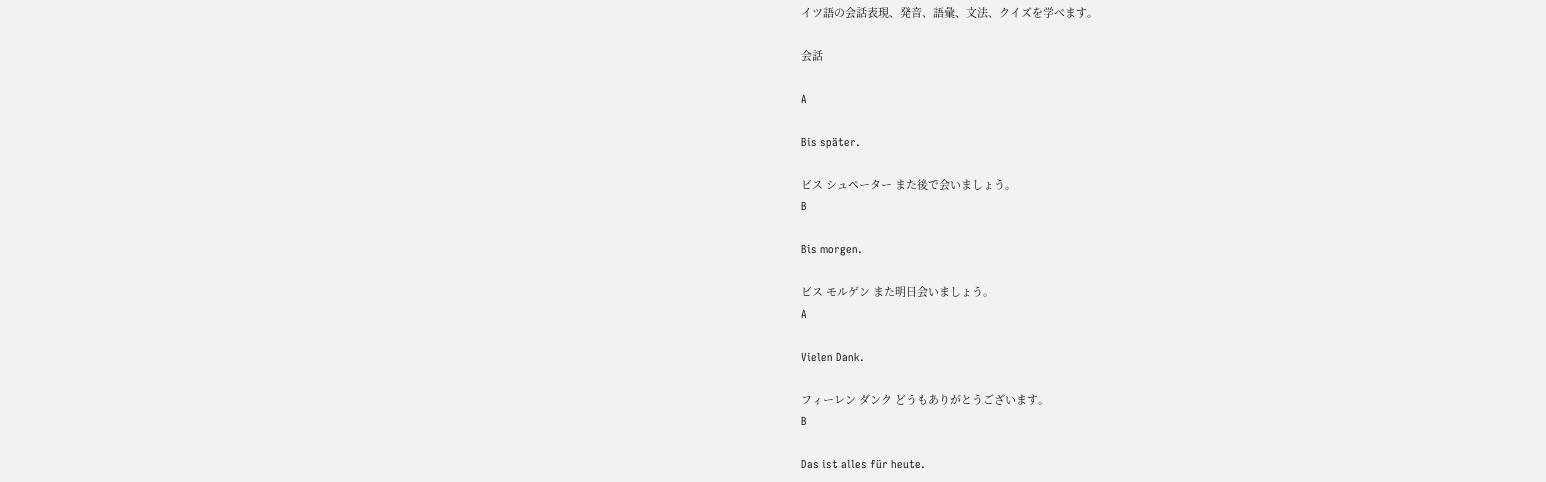イツ語の会話表現、発音、語彙、文法、クイズを学べます。

会話

A

Bis später.

ビス シュペーター また後で会いましょう。
B

Bis morgen.

ビス モルゲン また明日会いましょう。
A

Vielen Dank.

フィーレン ダンク どうもありがとうございます。
B

Das ist alles für heute.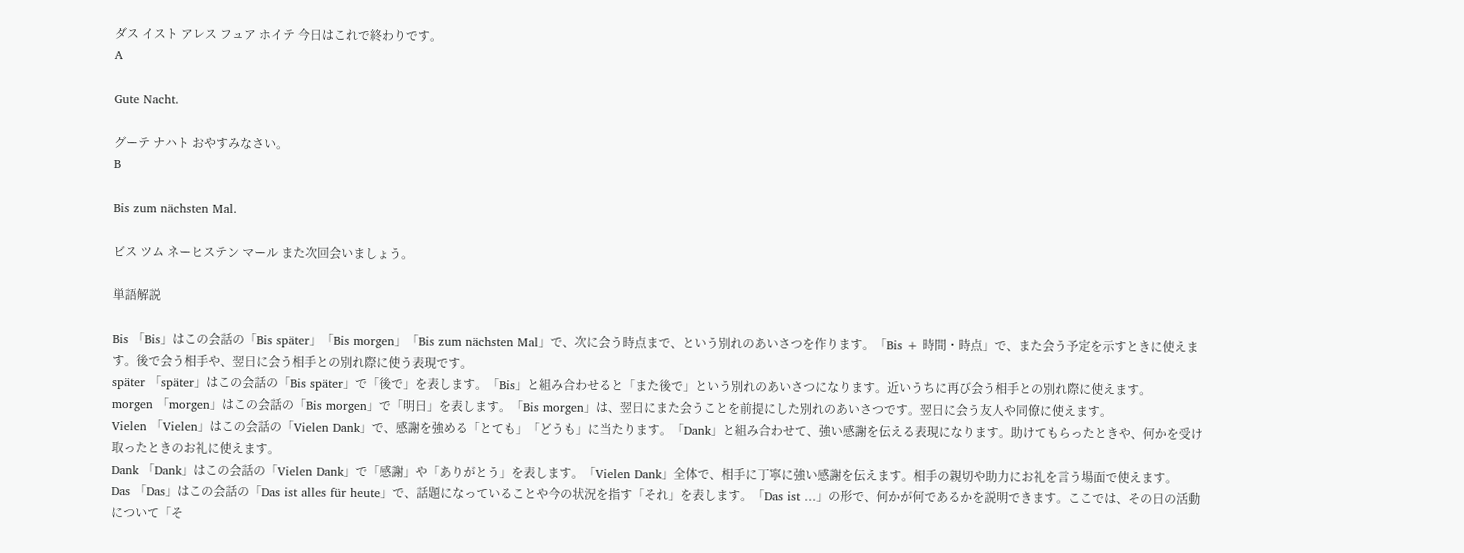ダス イスト アレス フュア ホイテ 今日はこれで終わりです。
A

Gute Nacht.

グーテ ナハト おやすみなさい。
B

Bis zum nächsten Mal.

ビス ツム ネーヒステン マール また次回会いましょう。

単語解説

Bis 「Bis」はこの会話の「Bis später」「Bis morgen」「Bis zum nächsten Mal」で、次に会う時点まで、という別れのあいさつを作ります。「Bis + 時間・時点」で、また会う予定を示すときに使えます。後で会う相手や、翌日に会う相手との別れ際に使う表現です。
später 「später」はこの会話の「Bis später」で「後で」を表します。「Bis」と組み合わせると「また後で」という別れのあいさつになります。近いうちに再び会う相手との別れ際に使えます。
morgen 「morgen」はこの会話の「Bis morgen」で「明日」を表します。「Bis morgen」は、翌日にまた会うことを前提にした別れのあいさつです。翌日に会う友人や同僚に使えます。
Vielen 「Vielen」はこの会話の「Vielen Dank」で、感謝を強める「とても」「どうも」に当たります。「Dank」と組み合わせて、強い感謝を伝える表現になります。助けてもらったときや、何かを受け取ったときのお礼に使えます。
Dank 「Dank」はこの会話の「Vielen Dank」で「感謝」や「ありがとう」を表します。「Vielen Dank」全体で、相手に丁寧に強い感謝を伝えます。相手の親切や助力にお礼を言う場面で使えます。
Das 「Das」はこの会話の「Das ist alles für heute」で、話題になっていることや今の状況を指す「それ」を表します。「Das ist ...」の形で、何かが何であるかを説明できます。ここでは、その日の活動について「そ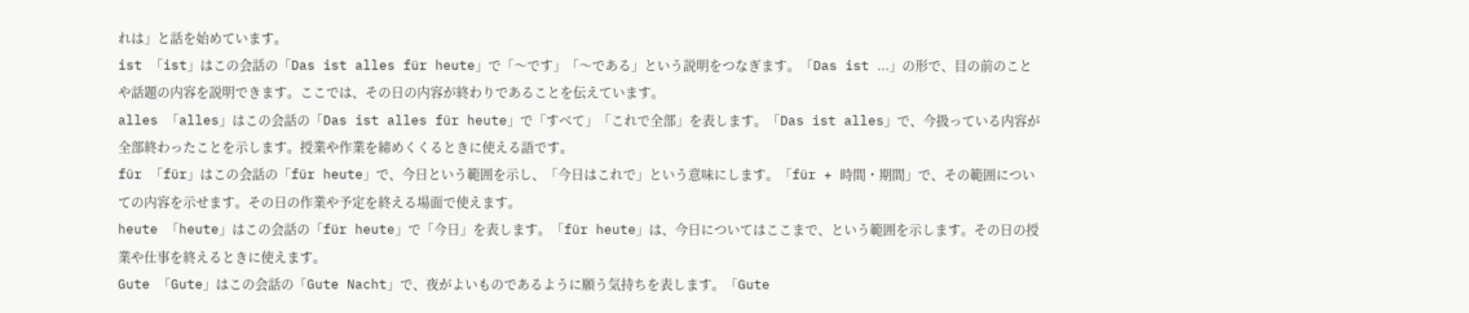れは」と話を始めています。
ist 「ist」はこの会話の「Das ist alles für heute」で「〜です」「〜である」という説明をつなぎます。「Das ist ...」の形で、目の前のことや話題の内容を説明できます。ここでは、その日の内容が終わりであることを伝えています。
alles 「alles」はこの会話の「Das ist alles für heute」で「すべて」「これで全部」を表します。「Das ist alles」で、今扱っている内容が全部終わったことを示します。授業や作業を締めくくるときに使える語です。
für 「für」はこの会話の「für heute」で、今日という範囲を示し、「今日はこれで」という意味にします。「für + 時間・期間」で、その範囲についての内容を示せます。その日の作業や予定を終える場面で使えます。
heute 「heute」はこの会話の「für heute」で「今日」を表します。「für heute」は、今日についてはここまで、という範囲を示します。その日の授業や仕事を終えるときに使えます。
Gute 「Gute」はこの会話の「Gute Nacht」で、夜がよいものであるように願う気持ちを表します。「Gute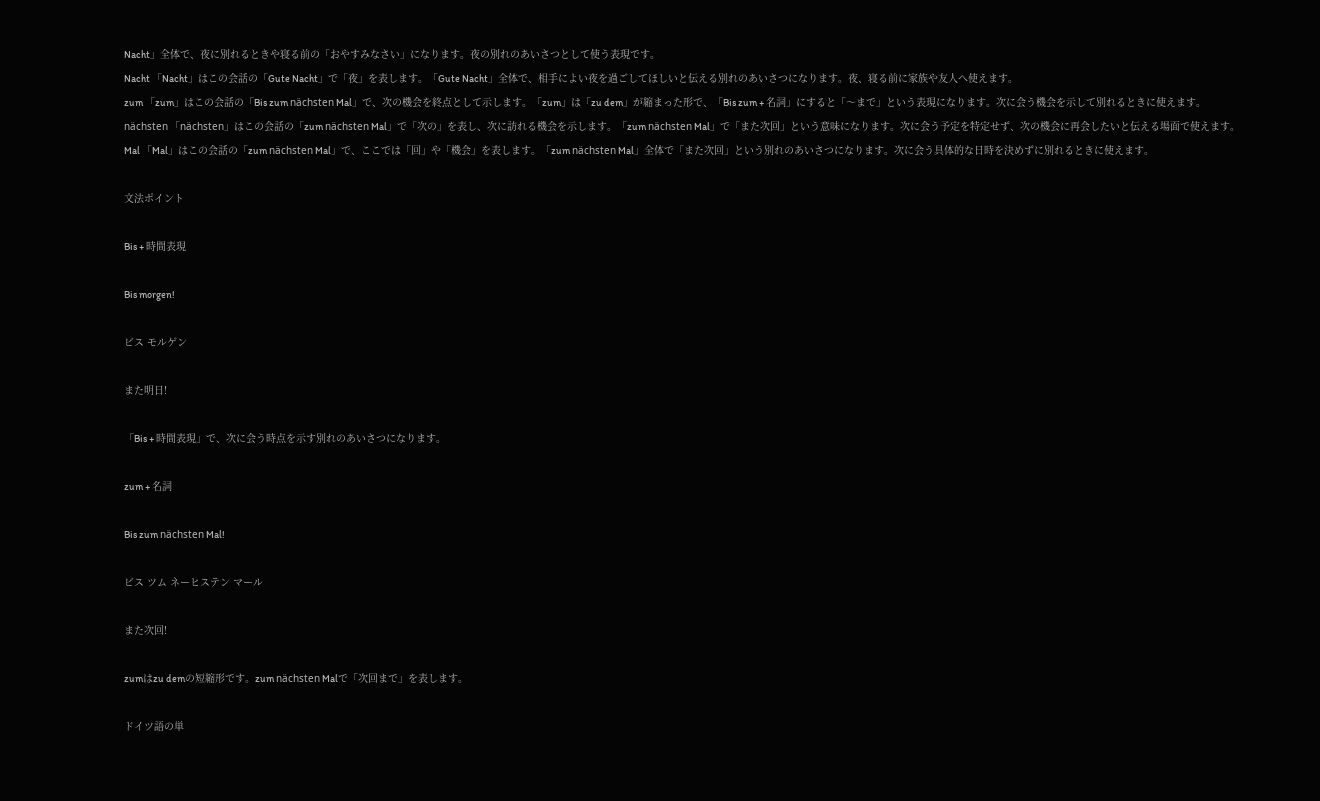Nacht」全体で、夜に別れるときや寝る前の「おやすみなさい」になります。夜の別れのあいさつとして使う表現です。
Nacht 「Nacht」はこの会話の「Gute Nacht」で「夜」を表します。「Gute Nacht」全体で、相手によい夜を過ごしてほしいと伝える別れのあいさつになります。夜、寝る前に家族や友人へ使えます。
zum 「zum」はこの会話の「Bis zum nächsten Mal」で、次の機会を終点として示します。「zum」は「zu dem」が縮まった形で、「Bis zum + 名詞」にすると「〜まで」という表現になります。次に会う機会を示して別れるときに使えます。
nächsten 「nächsten」はこの会話の「zum nächsten Mal」で「次の」を表し、次に訪れる機会を示します。「zum nächsten Mal」で「また次回」という意味になります。次に会う予定を特定せず、次の機会に再会したいと伝える場面で使えます。
Mal 「Mal」はこの会話の「zum nächsten Mal」で、ここでは「回」や「機会」を表します。「zum nächsten Mal」全体で「また次回」という別れのあいさつになります。次に会う具体的な日時を決めずに別れるときに使えます。

文法ポイント

Bis + 時間表現

Bis morgen!

ビス モルゲン

また明日!

「Bis + 時間表現」で、次に会う時点を示す別れのあいさつになります。

zum + 名詞

Bis zum nächsten Mal!

ビス ツム ネーヒステン マール

また次回!

zumはzu demの短縮形です。zum nächsten Malで「次回まで」を表します。

ドイツ語の単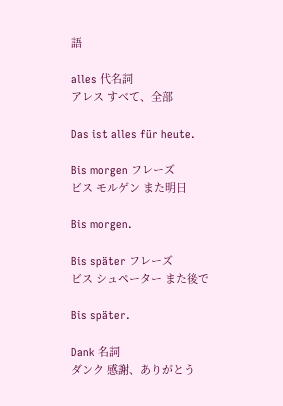語

alles 代名詞
アレス すべて、全部

Das ist alles für heute.

Bis morgen フレーズ
ビス モルゲン また明日

Bis morgen.

Bis später フレーズ
ビス シュペーター また後で

Bis später.

Dank 名詞
ダンク 感謝、ありがとう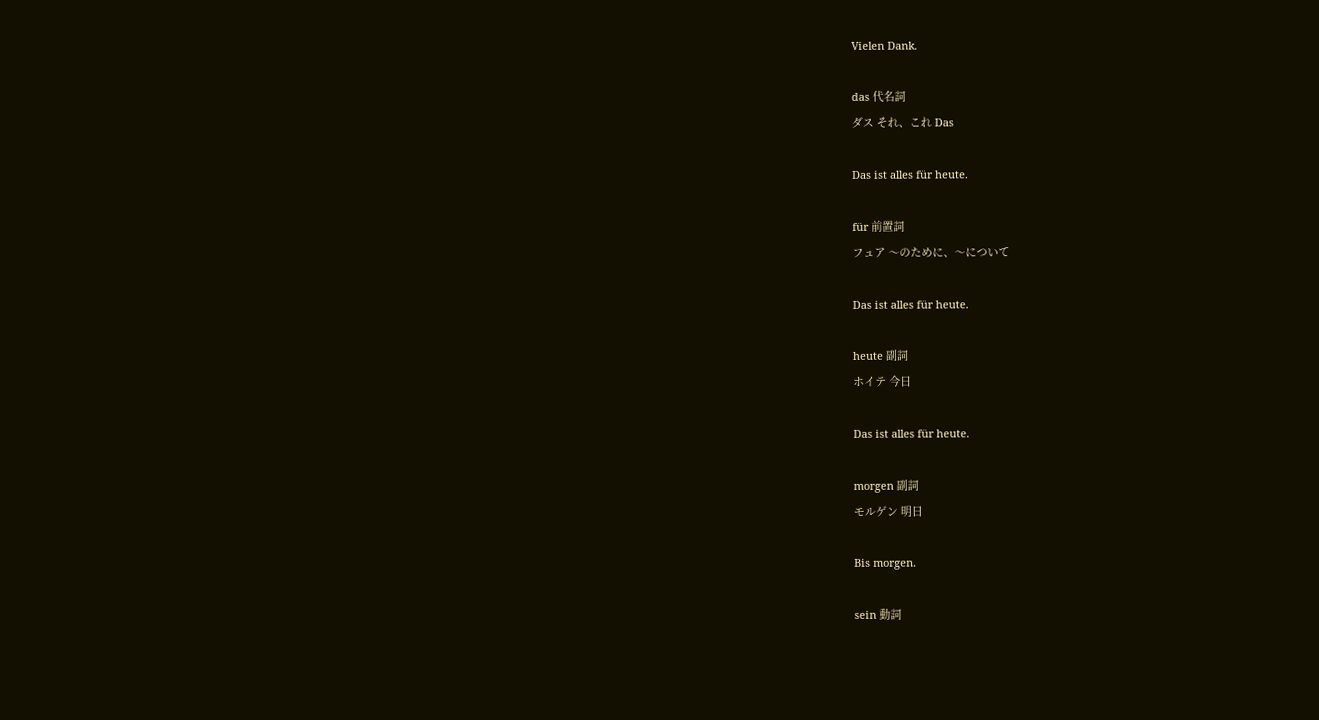Vielen Dank.

das 代名詞
ダス それ、これ Das

Das ist alles für heute.

für 前置詞
フュア 〜のために、〜について

Das ist alles für heute.

heute 副詞
ホイテ 今日

Das ist alles für heute.

morgen 副詞
モルゲン 明日

Bis morgen.

sein 動詞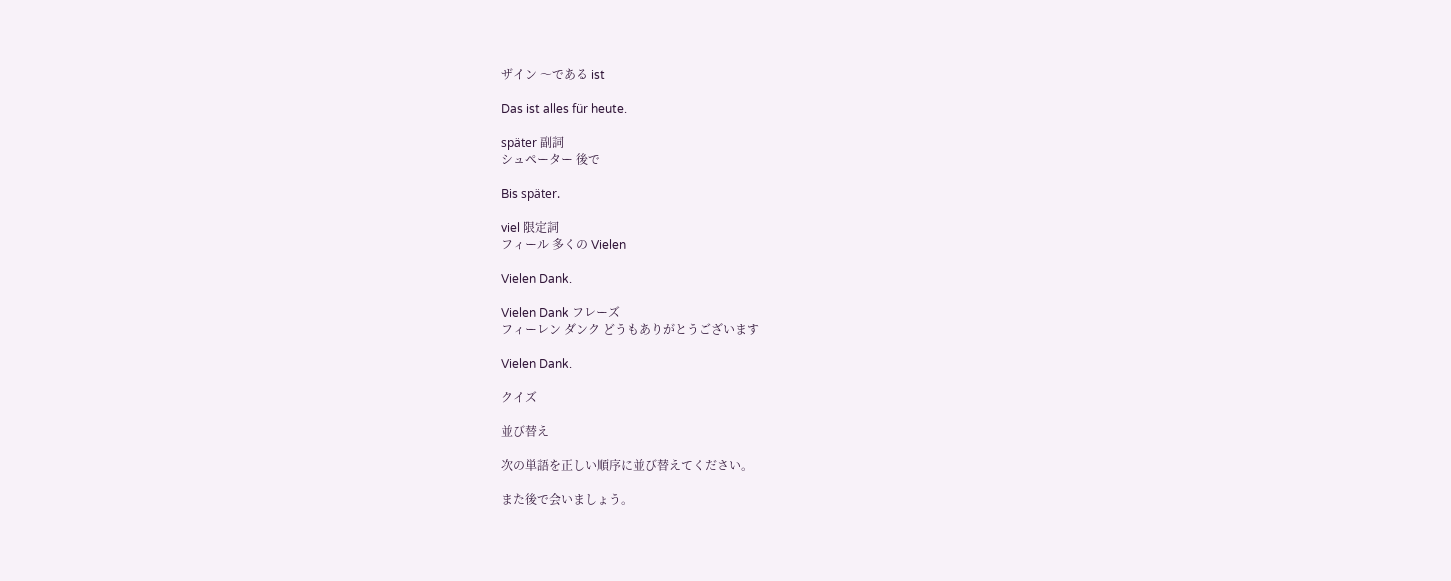ザイン 〜である ist

Das ist alles für heute.

später 副詞
シュペーター 後で

Bis später.

viel 限定詞
フィール 多くの Vielen

Vielen Dank.

Vielen Dank フレーズ
フィーレン ダンク どうもありがとうございます

Vielen Dank.

クイズ

並び替え

次の単語を正しい順序に並び替えてください。

また後で会いましょう。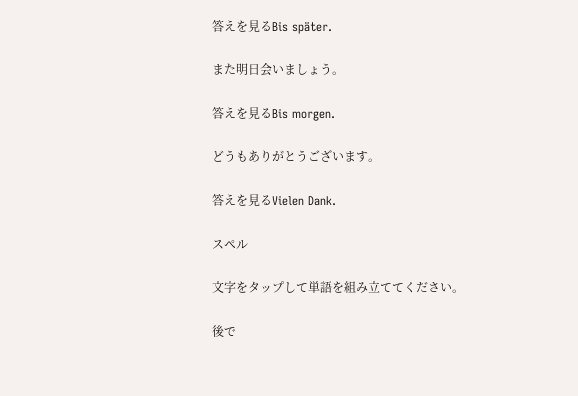答えを見るBis später.

また明日会いましょう。

答えを見るBis morgen.

どうもありがとうございます。

答えを見るVielen Dank.

スペル

文字をタップして単語を組み立ててください。

後で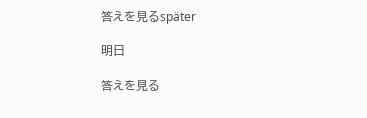答えを見るspäter

明日

答えを見る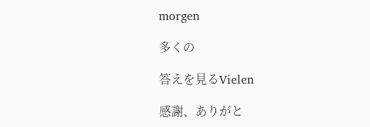morgen

多くの

答えを見るVielen

感謝、ありがと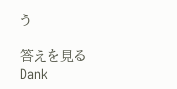う

答えを見るDank